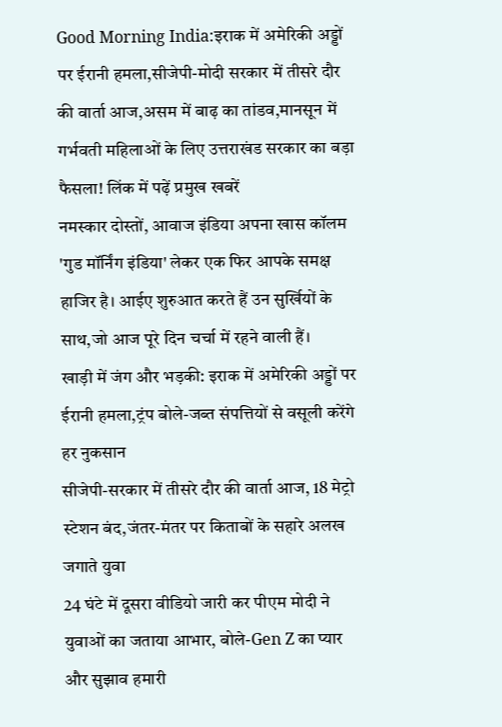Good Morning India:इराक में अमेरिकी अड्डों पर ईरानी हमला,सीजेपी-मोदी सरकार में तीसरे दौर की वार्ता आज,असम में बाढ़ का तांडव,मानसून में गर्भवती महिलाओं के लिए उत्तराखंड सरकार का बड़ा फैसला! लिंक में पढ़ें प्रमुख खबरें
नमस्कार दोस्तों, आवाज इंडिया अपना खास कॉलम 'गुड मॉर्निंग इंडिया' लेकर एक फिर आपके समक्ष हाजिर है। आईए शुरुआत करते हैं उन सुर्खियों के साथ,जो आज पूरे दिन चर्चा में रहने वाली हैं।
खाड़ी में जंग और भड़की: इराक में अमेरिकी अड्डों पर ईरानी हमला,ट्रंप बोले-जब्त संपत्तियों से वसूली करेंगे हर नुकसान
सीजेपी-सरकार में तीसरे दौर की वार्ता आज, 18 मेट्रो स्टेशन बंद,जंतर-मंतर पर किताबों के सहारे अलख जगाते युवा
24 घंटे में दूसरा वीडियो जारी कर पीएम मोदी ने युवाओं का जताया आभार, बोले-Gen Z का प्यार और सुझाव हमारी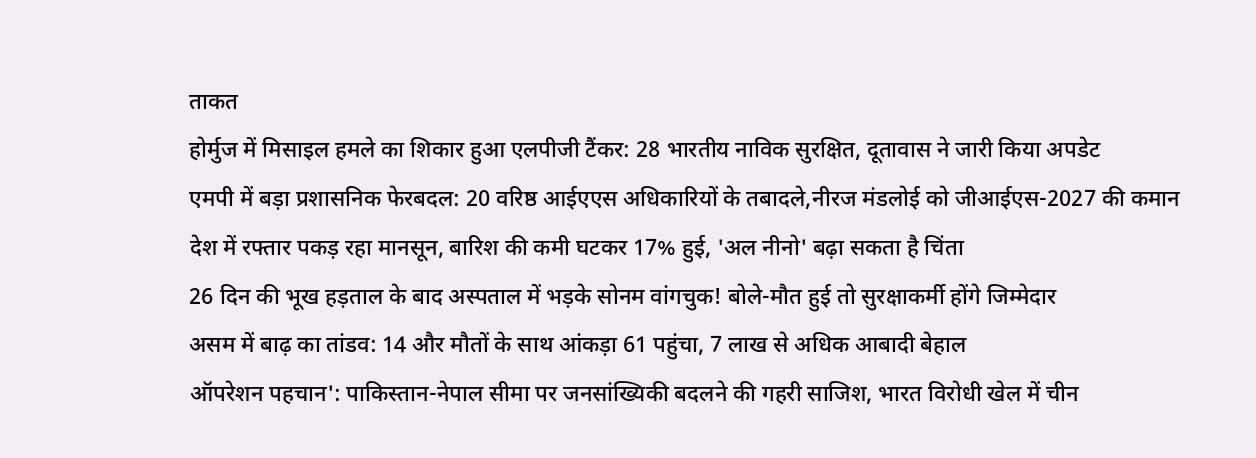ताकत
होर्मुज में मिसाइल हमले का शिकार हुआ एलपीजी टैंकर: 28 भारतीय नाविक सुरक्षित, दूतावास ने जारी किया अपडेट
एमपी में बड़ा प्रशासनिक फेरबदल: 20 वरिष्ठ आईएएस अधिकारियों के तबादले,नीरज मंडलोई को जीआईएस-2027 की कमान
देश में रफ्तार पकड़ रहा मानसून, बारिश की कमी घटकर 17% हुई, 'अल नीनो' बढ़ा सकता है चिंता
26 दिन की भूख हड़ताल के बाद अस्पताल में भड़के सोनम वांगचुक! बोले-मौत हुई तो सुरक्षाकर्मी होंगे जिम्मेदार
असम में बाढ़ का तांडव: 14 और मौतों के साथ आंकड़ा 61 पहुंचा, 7 लाख से अधिक आबादी बेहाल
ऑपरेशन पहचान': पाकिस्तान-नेपाल सीमा पर जनसांख्यिकी बदलने की गहरी साजिश, भारत विरोधी खेल में चीन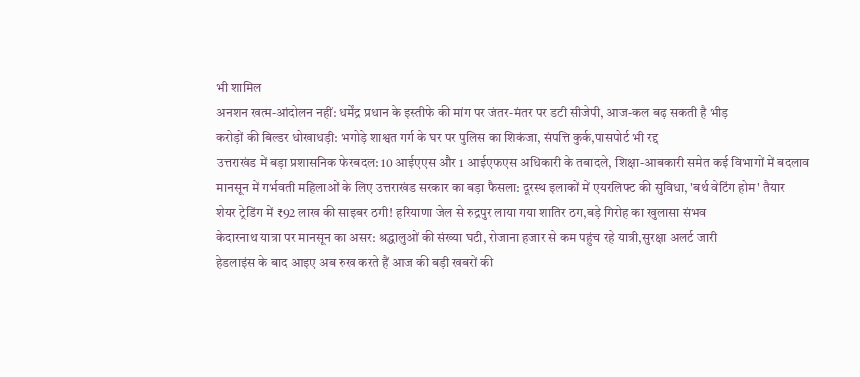भी शामिल
अनशन खत्म-आंदोलन नहीं: धर्मेंद्र प्रधान के इस्तीफे की मांग पर जंतर-मंतर पर डटी सीजेपी, आज-कल बढ़ सकती है भीड़
करोड़ों की बिल्डर धोखाधड़ी: भगोड़े शाश्वत गर्ग के घर पर पुलिस का शिकंजा, संपत्ति कुर्क,पासपोर्ट भी रद्द
उत्तराखंड में बड़ा प्रशासनिक फेरबदल: 10 आईएएस और 1 आईएफएस अधिकारी के तबादले, शिक्षा-आबकारी समेत कई विभागों में बदलाव
मानसून में गर्भवती महिलाओं के लिए उत्तराखंड सरकार का बड़ा फैसला: दूरस्थ इलाकों में एयरलिफ्ट की सुविधा, 'बर्थ वेटिंग होम' तैयार
शेयर ट्रेडिंग में ₹92 लाख की साइबर ठगी! हरियाणा जेल से रुद्रपुर लाया गया शातिर ठग,बड़े गिरोह का खुलासा संभव
केदारनाथ यात्रा पर मानसून का असर: श्रद्धालुओं की संख्या घटी, रोजाना हजार से कम पहुंच रहे यात्री,सुरक्षा अलर्ट जारी
हेडलाइंस के बाद आइए अब रुख करते हैं आज की बड़ी खबरों की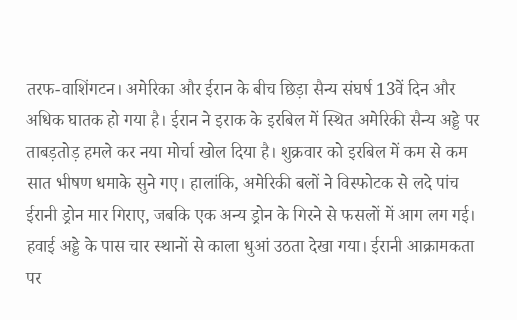तरफ-वाशिंगटन। अमेरिका और ईरान के बीच छिड़ा सैन्य संघर्ष 13वें दिन और अधिक घातक हो गया है। ईरान ने इराक के इरबिल में स्थित अमेरिकी सैन्य अड्डे पर ताबड़तोड़ हमले कर नया मोर्चा खोल दिया है। शुक्रवार को इरबिल में कम से कम सात भीषण धमाके सुने गए। हालांकि, अमेरिकी बलों ने विस्फोटक से लदे पांच ईरानी ड्रोन मार गिराए, जबकि एक अन्य ड्रोन के गिरने से फसलों में आग लग गई। हवाई अड्डे के पास चार स्थानों से काला धुआं उठता देखा गया। ईरानी आक्रामकता पर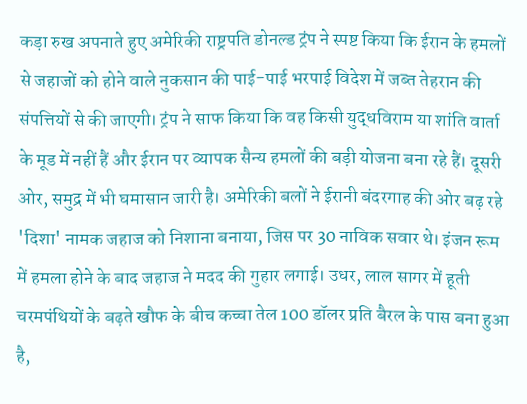कड़ा रुख अपनाते हुए अमेरिकी राष्ट्रपति डोनल्ड ट्रंप ने स्पष्ट किया कि ईरान के हमलों से जहाजों को होने वाले नुकसान की पाई-पाई भरपाई विदेश में जब्त तेहरान की संपत्तियों से की जाएगी। ट्रंप ने साफ किया कि वह किसी युद्धविराम या शांति वार्ता के मूड में नहीं हैं और ईरान पर व्यापक सैन्य हमलों की बड़ी योजना बना रहे हैं। दूसरी ओर, समुद्र में भी घमासान जारी है। अमेरिकी बलों ने ईरानी बंदरगाह की ओर बढ़ रहे 'दिशा' नामक जहाज को निशाना बनाया, जिस पर 30 नाविक सवार थे। इंजन रूम में हमला होने के बाद जहाज ने मदद की गुहार लगाई। उधर, लाल सागर में हूती चरमपंथियों के बढ़ते खौफ के बीच कच्चा तेल 100 डॉलर प्रति बैरल के पास बना हुआ है,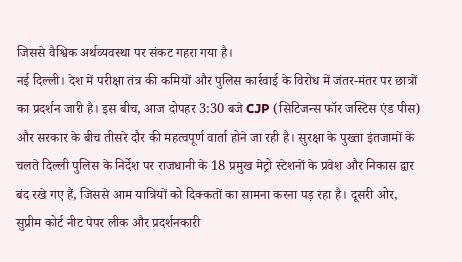जिससे वैश्विक अर्थव्यवस्था पर संकट गहरा गया है।
नई दिल्ली। देश में परीक्षा तंत्र की कमियों और पुलिस कार्रवाई के विरोध में जंतर-मंतर पर छात्रों का प्रदर्शन जारी है। इस बीच, आज दोपहर 3:30 बजे CJP (सिटिजन्स फॉर जस्टिस एंड पीस) और सरकार के बीच तीसरे दौर की महत्वपूर्ण वार्ता होने जा रही है। सुरक्षा के पुख्ता इंतजामों के चलते दिल्ली पुलिस के निर्देश पर राजधानी के 18 प्रमुख मेट्रो स्टेशनों के प्रवेश और निकास द्वार बंद रखे गए हैं, जिससे आम यात्रियों को दिक्कतों का सामना करना पड़ रहा है। दूसरी ओर, सुप्रीम कोर्ट नीट पेपर लीक और प्रदर्शनकारी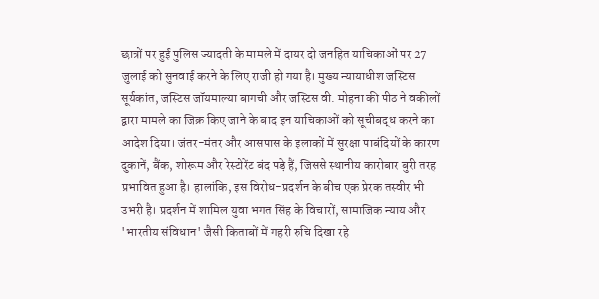छात्रों पर हुई पुलिस ज्यादती के मामले में दायर दो जनहित याचिकाओं पर 27 जुलाई को सुनवाई करने के लिए राजी हो गया है। मुख्य न्यायाधीश जस्टिस सूर्यकांत, जस्टिस जॉयमाल्या बागची और जस्टिस वी. मोहना की पीठ ने वकीलों द्वारा मामले का जिक्र किए जाने के बाद इन याचिकाओं को सूचीबद्ध करने का आदेश दिया। जंतर-मंतर और आसपास के इलाकों में सुरक्षा पाबंदियों के कारण दुकानें, बैंक, शोरूम और रेस्टोरेंट बंद पड़े हैं, जिससे स्थानीय कारोबार बुरी तरह प्रभावित हुआ है। हालांकि, इस विरोध-प्रदर्शन के बीच एक प्रेरक तस्वीर भी उभरी है। प्रदर्शन में शामिल युवा भगत सिंह के विचारों, सामाजिक न्याय और 'भारतीय संविधान' जैसी किताबों में गहरी रुचि दिखा रहे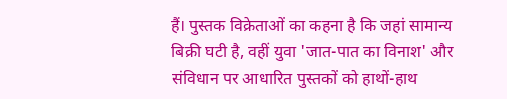हैं। पुस्तक विक्रेताओं का कहना है कि जहां सामान्य बिक्री घटी है, वहीं युवा 'जात-पात का विनाश' और संविधान पर आधारित पुस्तकों को हाथों-हाथ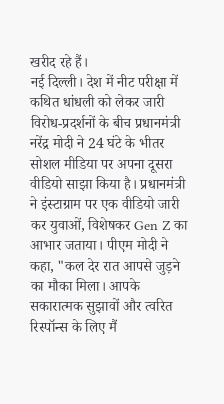खरीद रहे हैं।
नई दिल्ली। देश में नीट परीक्षा में कथित धांधली को लेकर जारी विरोध-प्रदर्शनों के बीच प्रधानमंत्री नरेंद्र मोदी ने 24 घंटे के भीतर सोशल मीडिया पर अपना दूसरा वीडियो साझा किया है। प्रधानमंत्री ने इंस्टाग्राम पर एक वीडियो जारी कर युवाओं, विशेषकर Gen Z का आभार जताया। पीएम मोदी ने कहा, "कल देर रात आपसे जुड़ने का मौका मिला। आपके सकारात्मक सुझावों और त्वरित रिस्पॉन्स के लिए मैं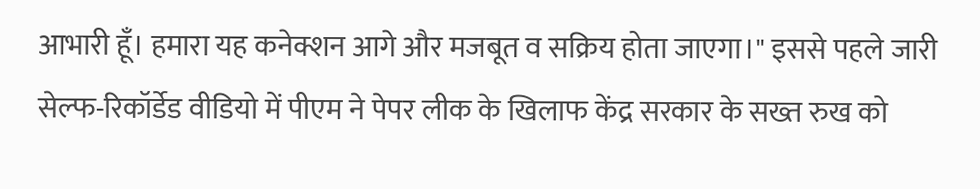आभारी हूँ। हमारा यह कनेक्शन आगे और मजबूत व सक्रिय होता जाएगा।" इससे पहले जारी सेल्फ-रिकॉर्डेड वीडियो में पीएम ने पेपर लीक के खिलाफ केंद्र सरकार के सख्त रुख को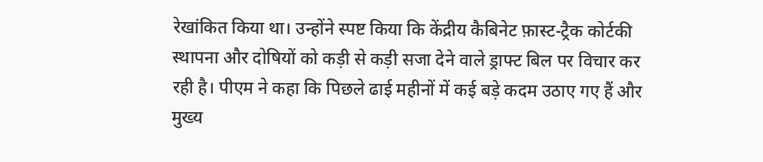रेखांकित किया था। उन्होंने स्पष्ट किया कि केंद्रीय कैबिनेट फ़ास्ट-ट्रैक कोर्टकी स्थापना और दोषियों को कड़ी से कड़ी सजा देने वाले ड्राफ्ट बिल पर विचार कर रही है। पीएम ने कहा कि पिछले ढाई महीनों में कई बड़े कदम उठाए गए हैं और मुख्य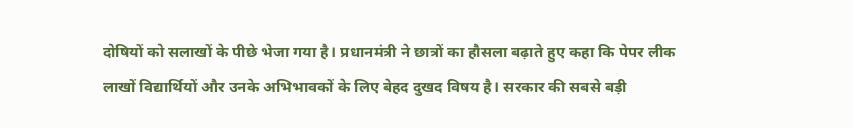दोषियों को सलाखों के पीछे भेजा गया है। प्रधानमंत्री ने छात्रों का हौसला बढ़ाते हुए कहा कि पेपर लीक लाखों विद्यार्थियों और उनके अभिभावकों के लिए बेहद दुखद विषय है। सरकार की सबसे बड़ी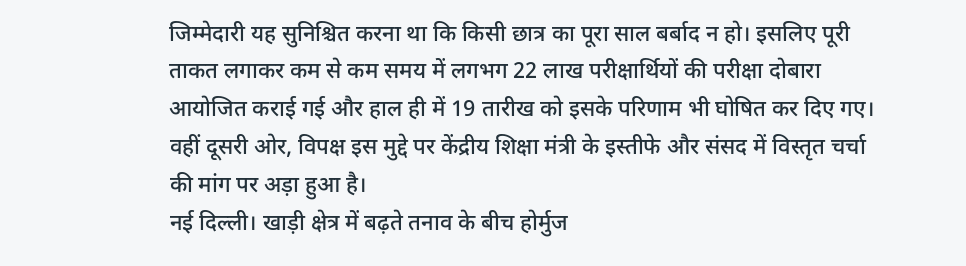जिम्मेदारी यह सुनिश्चित करना था कि किसी छात्र का पूरा साल बर्बाद न हो। इसलिए पूरी ताकत लगाकर कम से कम समय में लगभग 22 लाख परीक्षार्थियों की परीक्षा दोबारा आयोजित कराई गई और हाल ही में 19 तारीख को इसके परिणाम भी घोषित कर दिए गए। वहीं दूसरी ओर, विपक्ष इस मुद्दे पर केंद्रीय शिक्षा मंत्री के इस्तीफे और संसद में विस्तृत चर्चा की मांग पर अड़ा हुआ है।
नई दिल्ली। खाड़ी क्षेत्र में बढ़ते तनाव के बीच होर्मुज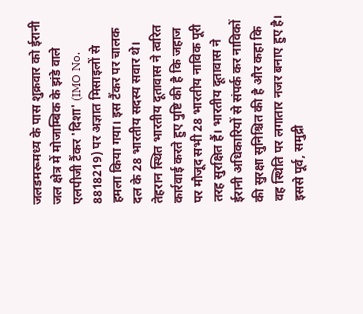जलडमरूमध्य के पास शुक्रवार को ईरानी जल क्षेत्र में मोजाम्बिक के झंडे वाले एलपीजी टैंकर 'दिशा' (IMO No. 8818219) पर अज्ञात मिसाइलों से हमला किया गया। इस टैंकर पर चालक दल के 28 भारतीय सदस्य सवार थे। तेहरान स्थित भारतीय दूतावास ने त्वरित कार्रवाई करते हुए पुष्टि की है कि जहाज पर मौजूद सभी 28 भारतीय नाविक पूरी तरह सुरक्षित हैं। भारतीय दूतावास ने ईरानी अधिकारियों से संपर्क कर नाविकों की सुरक्षा सुनिश्चित की है और कहा कि वह स्थिति पर लगातार नजर बनाए हुए है। इससे पूर्व, समुद्री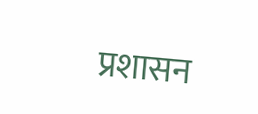प्रशासन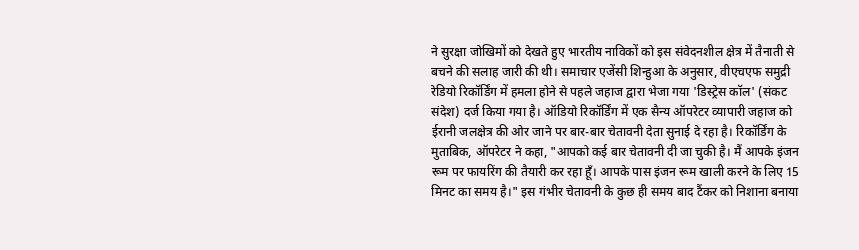ने सुरक्षा जोखिमों को देखते हुए भारतीय नाविकों को इस संवेदनशील क्षेत्र में तैनाती से बचने की सलाह जारी की थी। समाचार एजेंसी शिन्हुआ के अनुसार, वीएचएफ समुद्री रेडियो रिकॉर्डिंग में हमला होने से पहले जहाज द्वारा भेजा गया 'डिस्ट्रेस कॉल' (संकट संदेश) दर्ज किया गया है। ऑडियो रिकॉर्डिंग में एक सैन्य ऑपरेटर व्यापारी जहाज को ईरानी जलक्षेत्र की ओर जाने पर बार-बार चेतावनी देता सुनाई दे रहा है। रिकॉर्डिंग के मुताबिक, ऑपरेटर ने कहा, "आपको कई बार चेतावनी दी जा चुकी है। मैं आपके इंजन रूम पर फायरिंग की तैयारी कर रहा हूँ। आपके पास इंजन रूम खाली करने के लिए 15 मिनट का समय है।" इस गंभीर चेतावनी के कुछ ही समय बाद टैंकर को निशाना बनाया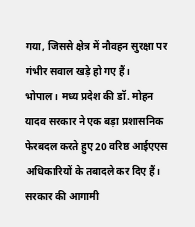गया, जिससे क्षेत्र में नौवहन सुरक्षा पर गंभीर सवाल खड़े हो गए हैं।
भोपाल। मध्य प्रदेश की डॉ. मोहन यादव सरकार ने एक बड़ा प्रशासनिक फेरबदल करते हुए 20 वरिष्ठ आईएएस अधिकारियों के तबादले कर दिए हैं। सरकार की आगामी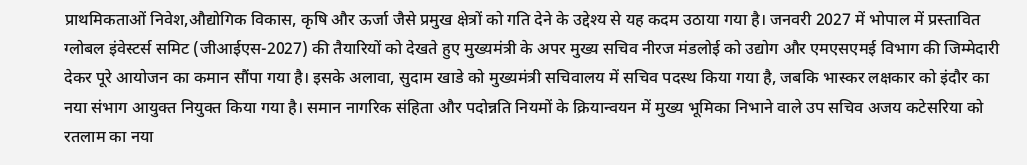प्राथमिकताओं निवेश,औद्योगिक विकास, कृषि और ऊर्जा जैसे प्रमुख क्षेत्रों को गति देने के उद्देश्य से यह कदम उठाया गया है। जनवरी 2027 में भोपाल में प्रस्तावित ग्लोबल इंवेस्टर्स समिट (जीआईएस-2027) की तैयारियों को देखते हुए मुख्यमंत्री के अपर मुख्य सचिव नीरज मंडलोई को उद्योग और एमएसएमई विभाग की जिम्मेदारी देकर पूरे आयोजन का कमान सौंपा गया है। इसके अलावा, सुदाम खाडे को मुख्यमंत्री सचिवालय में सचिव पदस्थ किया गया है, जबकि भास्कर लक्षकार को इंदौर का नया संभाग आयुक्त नियुक्त किया गया है। समान नागरिक संहिता और पदोन्नति नियमों के क्रियान्वयन में मुख्य भूमिका निभाने वाले उप सचिव अजय कटेसरिया को रतलाम का नया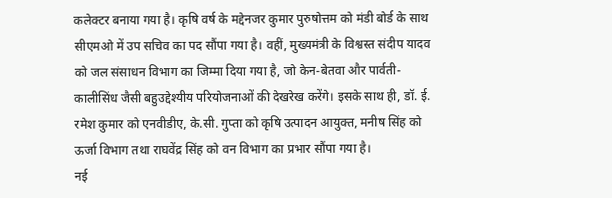कलेक्टर बनाया गया है। कृषि वर्ष के मद्देनजर कुमार पुरुषोत्तम को मंडी बोर्ड के साथ सीएमओ में उप सचिव का पद सौंपा गया है। वहीं, मुख्यमंत्री के विश्वस्त संदीप यादव को जल संसाधन विभाग का जिम्मा दिया गया है, जो केन-बेतवा और पार्वती-कालीसिंध जैसी बहुउद्देश्यीय परियोजनाओं की देखरेख करेंगे। इसके साथ ही, डॉ. ई. रमेश कुमार को एनवीडीए, के.सी. गुप्ता को कृषि उत्पादन आयुक्त, मनीष सिंह को ऊर्जा विभाग तथा राघवेंद्र सिंह को वन विभाग का प्रभार सौंपा गया है।
नई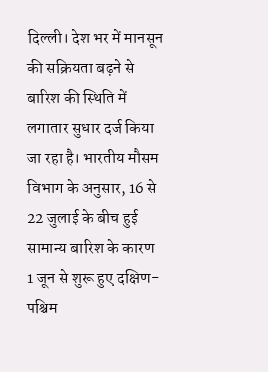दिल्ली। देश भर में मानसून की सक्रियता बढ़ने से बारिश की स्थिति में लगातार सुधार दर्ज किया जा रहा है। भारतीय मौसम विभाग के अनुसार, 16 से 22 जुलाई के बीच हुई सामान्य बारिश के कारण 1 जून से शुरू हुए दक्षिण-पश्चिम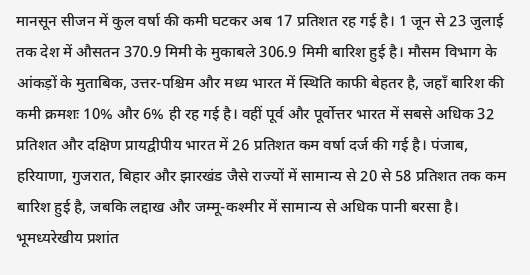मानसून सीजन में कुल वर्षा की कमी घटकर अब 17 प्रतिशत रह गई है। 1 जून से 23 जुलाई तक देश में औसतन 370.9 मिमी के मुकाबले 306.9 मिमी बारिश हुई है। मौसम विभाग के आंकड़ों के मुताबिक, उत्तर-पश्चिम और मध्य भारत में स्थिति काफी बेहतर है, जहाँ बारिश की कमी क्रमशः 10% और 6% ही रह गई है। वहीं पूर्व और पूर्वोत्तर भारत में सबसे अधिक 32 प्रतिशत और दक्षिण प्रायद्वीपीय भारत में 26 प्रतिशत कम वर्षा दर्ज की गई है। पंजाब, हरियाणा, गुजरात, बिहार और झारखंड जैसे राज्यों में सामान्य से 20 से 58 प्रतिशत तक कम बारिश हुई है, जबकि लद्दाख और जम्मू-कश्मीर में सामान्य से अधिक पानी बरसा है। भूमध्यरेखीय प्रशांत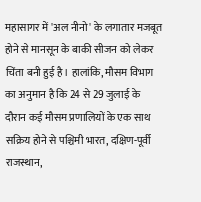महासागर में 'अल नीनो' के लगातार मजबूत होने से मानसून के बाकी सीजन को लेकर चिंता बनी हुई है। हालांकि, मौसम विभाग का अनुमान है कि 24 से 29 जुलाई के दौरान कई मौसम प्रणालियों के एक साथ सक्रिय होने से पश्चिमी भारत, दक्षिण-पूर्वी राजस्थान,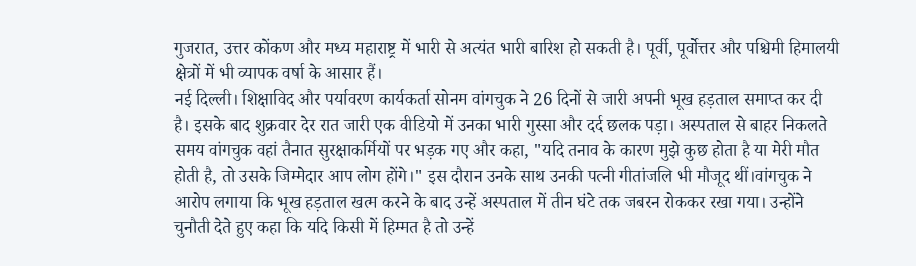गुजरात, उत्तर कोंकण और मध्य महाराष्ट्र में भारी से अत्यंत भारी बारिश हो सकती है। पूर्वी, पूर्वोत्तर और पश्चिमी हिमालयी क्षेत्रों में भी व्यापक वर्षा के आसार हैं।
नई दिल्ली। शिक्षाविद और पर्यावरण कार्यकर्ता सोनम वांगचुक ने 26 दिनों से जारी अपनी भूख हड़ताल समाप्त कर दी है। इसके बाद शुक्रवार देर रात जारी एक वीडियो में उनका भारी गुस्सा और दर्द छलक पड़ा। अस्पताल से बाहर निकलते समय वांगचुक वहां तैनात सुरक्षाकर्मियों पर भड़क गए और कहा, "यदि तनाव के कारण मुझे कुछ होता है या मेरी मौत होती है, तो उसके जिम्मेदार आप लोग होंगे।" इस दौरान उनके साथ उनकी पत्नी गीतांजलि भी मौजूद थीं।वांगचुक ने आरोप लगाया कि भूख हड़ताल खत्म करने के बाद उन्हें अस्पताल में तीन घंटे तक जबरन रोककर रखा गया। उन्होंने चुनौती देते हुए कहा कि यदि किसी में हिम्मत है तो उन्हें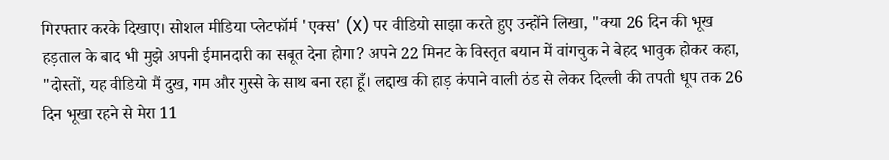गिरफ्तार करके दिखाए। सोशल मीडिया प्लेटफॉर्म 'एक्स' (X) पर वीडियो साझा करते हुए उन्होंने लिखा, "क्या 26 दिन की भूख हड़ताल के बाद भी मुझे अपनी ईमानदारी का सबूत देना होगा? अपने 22 मिनट के विस्तृत बयान में वांगचुक ने बेहद भावुक होकर कहा, "दोस्तों, यह वीडियो मैं दुख, गम और गुस्से के साथ बना रहा हूँ। लद्दाख की हाड़ कंपाने वाली ठंड से लेकर दिल्ली की तपती धूप तक 26 दिन भूखा रहने से मेरा 11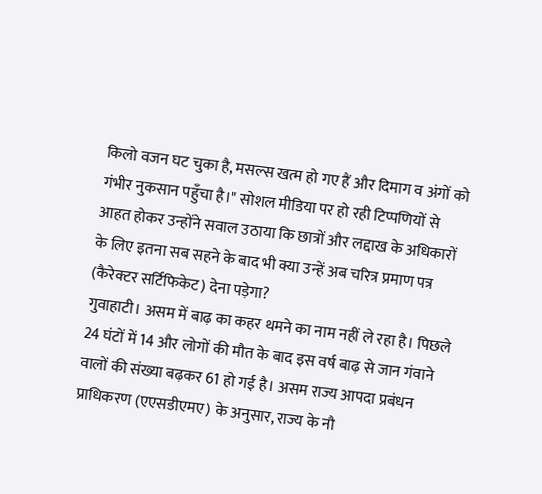किलो वजन घट चुका है, मसल्स खत्म हो गए हैं और दिमाग व अंगों को गंभीर नुकसान पहुँचा है।" सोशल मीडिया पर हो रही टिप्पणियों से आहत होकर उन्होंने सवाल उठाया कि छात्रों और लद्दाख के अधिकारों के लिए इतना सब सहने के बाद भी क्या उन्हें अब चरित्र प्रमाण पत्र (कैरेक्टर सर्टिफिकेट) देना पड़ेगा?
गुवाहाटी। असम में बाढ़ का कहर थमने का नाम नहीं ले रहा है। पिछले 24 घंटों में 14 और लोगों की मौत के बाद इस वर्ष बाढ़ से जान गंवाने वालों की संख्या बढ़कर 61 हो गई है। असम राज्य आपदा प्रबंधन प्राधिकरण (एएसडीएमए) के अनुसार, राज्य के नौ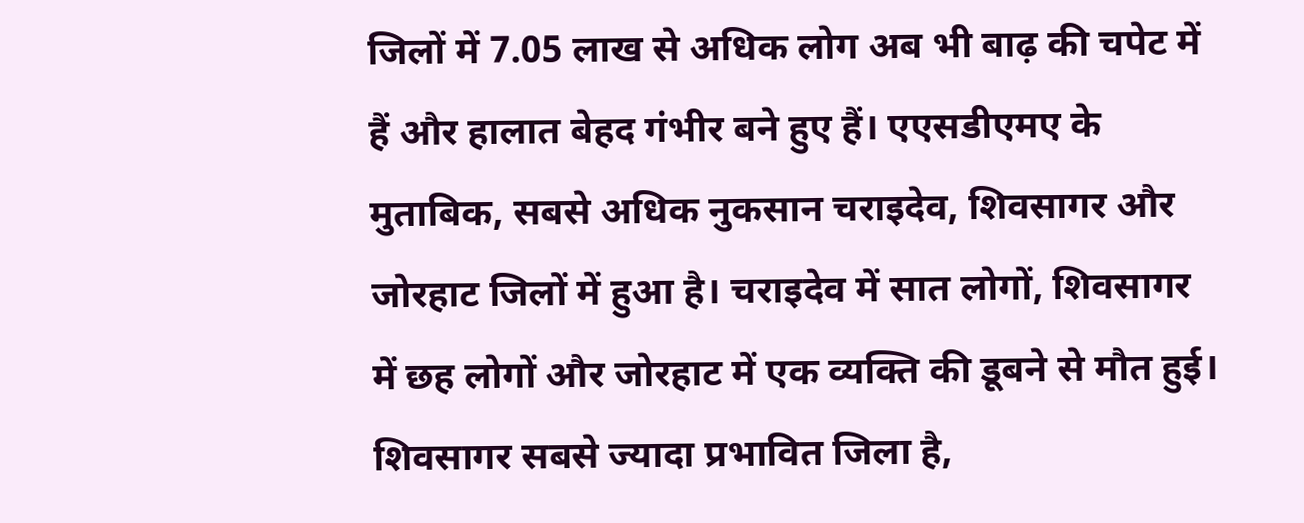जिलों में 7.05 लाख से अधिक लोग अब भी बाढ़ की चपेट में हैं और हालात बेहद गंभीर बने हुए हैं। एएसडीएमए के मुताबिक, सबसे अधिक नुकसान चराइदेव, शिवसागर और जोरहाट जिलों में हुआ है। चराइदेव में सात लोगों, शिवसागर में छह लोगों और जोरहाट में एक व्यक्ति की डूबने से मौत हुई। शिवसागर सबसे ज्यादा प्रभावित जिला है,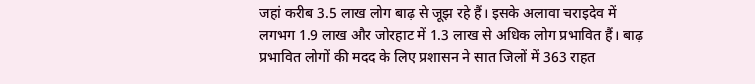जहां करीब 3.5 लाख लोग बाढ़ से जूझ रहे हैं। इसके अलावा चराइदेव में लगभग 1.9 लाख और जोरहाट में 1.3 लाख से अधिक लोग प्रभावित हैं। बाढ़ प्रभावित लोगों की मदद के लिए प्रशासन ने सात जिलों में 363 राहत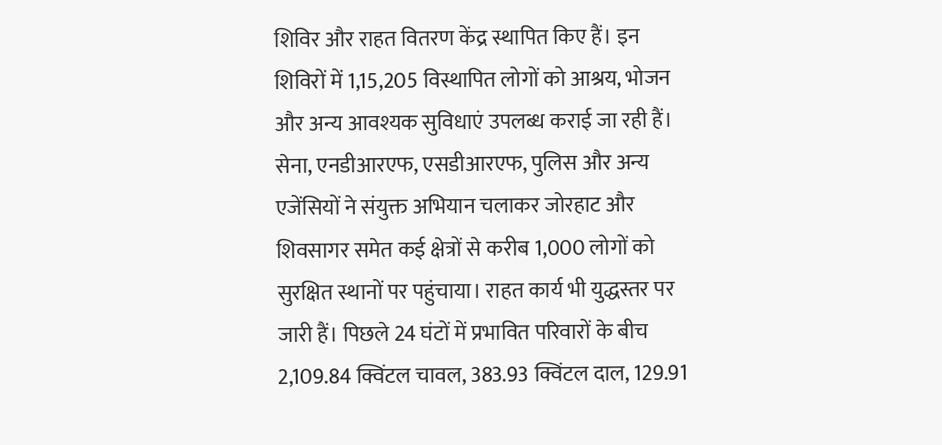शिविर और राहत वितरण केंद्र स्थापित किए हैं। इन शिविरों में 1,15,205 विस्थापित लोगों को आश्रय, भोजन और अन्य आवश्यक सुविधाएं उपलब्ध कराई जा रही हैं। सेना, एनडीआरएफ, एसडीआरएफ, पुलिस और अन्य एजेंसियों ने संयुक्त अभियान चलाकर जोरहाट और शिवसागर समेत कई क्षेत्रों से करीब 1,000 लोगों को सुरक्षित स्थानों पर पहुंचाया। राहत कार्य भी युद्धस्तर पर जारी हैं। पिछले 24 घंटों में प्रभावित परिवारों के बीच 2,109.84 क्विंटल चावल, 383.93 क्विंटल दाल, 129.91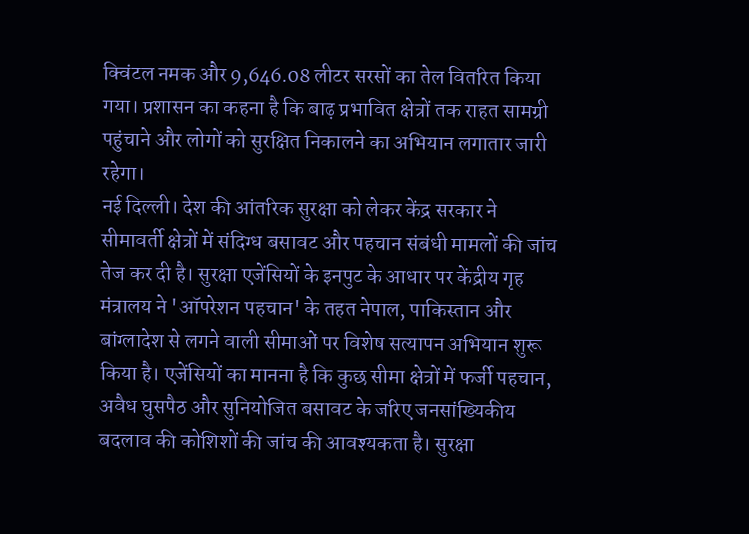क्विंटल नमक और 9,646.08 लीटर सरसों का तेल वितरित किया गया। प्रशासन का कहना है कि बाढ़ प्रभावित क्षेत्रों तक राहत सामग्री पहुंचाने और लोगों को सुरक्षित निकालने का अभियान लगातार जारी रहेगा।
नई दिल्ली। देश की आंतरिक सुरक्षा को लेकर केंद्र सरकार ने सीमावर्ती क्षेत्रों में संदिग्ध बसावट और पहचान संबंधी मामलों की जांच तेज कर दी है। सुरक्षा एजेंसियों के इनपुट के आधार पर केंद्रीय गृह मंत्रालय ने 'ऑपरेशन पहचान' के तहत नेपाल, पाकिस्तान और बांग्लादेश से लगने वाली सीमाओं पर विशेष सत्यापन अभियान शुरू किया है। एजेंसियों का मानना है कि कुछ सीमा क्षेत्रों में फर्जी पहचान, अवैध घुसपैठ और सुनियोजित बसावट के जरिए जनसांख्यिकीय बदलाव की कोशिशों की जांच की आवश्यकता है। सुरक्षा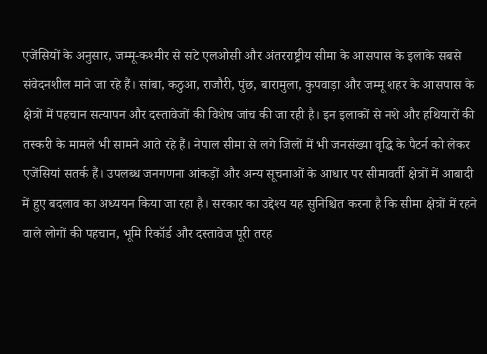एजेंसियों के अनुसार, जम्मू-कश्मीर से सटे एलओसी और अंतरराष्ट्रीय सीमा के आसपास के इलाके सबसे संवेदनशील माने जा रहे हैं। सांबा, कठुआ, राजौरी, पुंछ, बारामुला, कुपवाड़ा और जम्मू शहर के आसपास के क्षेत्रों में पहचान सत्यापन और दस्तावेजों की विशेष जांच की जा रही है। इन इलाकों से नशे और हथियारों की तस्करी के मामले भी सामने आते रहे हैं। नेपाल सीमा से लगे जिलों में भी जनसंख्या वृद्धि के पैटर्न को लेकर एजेंसियां सतर्क हैं। उपलब्ध जनगणना आंकड़ों और अन्य सूचनाओं के आधार पर सीमावर्ती क्षेत्रों में आबादी में हुए बदलाव का अध्ययन किया जा रहा है। सरकार का उद्देश्य यह सुनिश्चित करना है कि सीमा क्षेत्रों में रहने वाले लोगों की पहचान, भूमि रिकॉर्ड और दस्तावेज पूरी तरह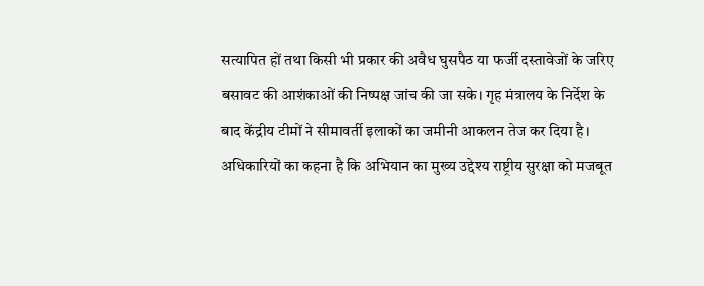सत्यापित हों तथा किसी भी प्रकार की अवैध घुसपैठ या फर्जी दस्तावेजों के जरिए बसावट की आशंकाओं की निष्पक्ष जांच की जा सके। गृह मंत्रालय के निर्देश के बाद केंद्रीय टीमों ने सीमावर्ती इलाकों का जमीनी आकलन तेज कर दिया है। अधिकारियों का कहना है कि अभियान का मुख्य उद्देश्य राष्ट्रीय सुरक्षा को मजबूत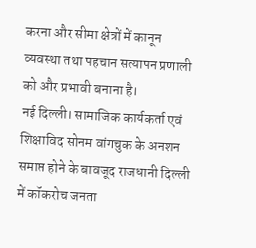करना और सीमा क्षेत्रों में कानून व्यवस्था तथा पहचान सत्यापन प्रणाली को और प्रभावी बनाना है।
नई दिल्ली। सामाजिक कार्यकर्ता एवं शिक्षाविद सोनम वांगचुक के अनशन समाप्त होने के बावजूद राजधानी दिल्ली में कॉकरोच जनता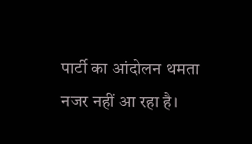पार्टी का आंदोलन थमता नजर नहीं आ रहा है।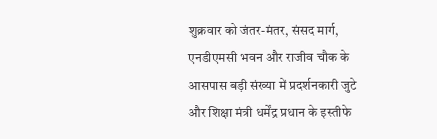शुक्रवार को जंतर-मंतर, संसद मार्ग, एनडीएमसी भवन और राजीव चौक के आसपास बड़ी संख्या में प्रदर्शनकारी जुटे और शिक्षा मंत्री धर्मेंद्र प्रधान के इस्तीफे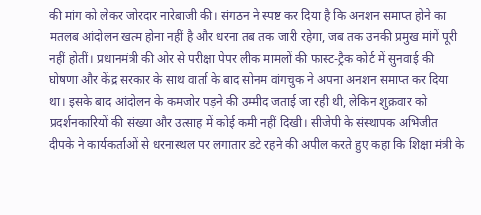की मांग को लेकर जोरदार नारेबाजी की। संगठन ने स्पष्ट कर दिया है कि अनशन समाप्त होने का मतलब आंदोलन खत्म होना नहीं है और धरना तब तक जारी रहेगा, जब तक उनकी प्रमुख मांगें पूरी नहीं होतीं। प्रधानमंत्री की ओर से परीक्षा पेपर लीक मामलों की फास्ट-ट्रैक कोर्ट में सुनवाई की घोषणा और केंद्र सरकार के साथ वार्ता के बाद सोनम वांगचुक ने अपना अनशन समाप्त कर दिया था। इसके बाद आंदोलन के कमजोर पड़ने की उम्मीद जताई जा रही थी, लेकिन शुक्रवार को प्रदर्शनकारियों की संख्या और उत्साह में कोई कमी नहीं दिखी। सीजेपी के संस्थापक अभिजीत दीपके ने कार्यकर्ताओं से धरनास्थल पर लगातार डटे रहने की अपील करते हुए कहा कि शिक्षा मंत्री के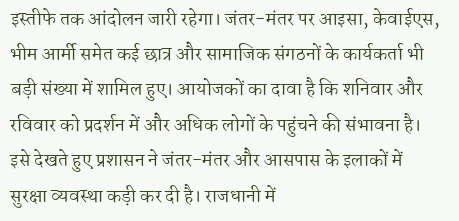इस्तीफे तक आंदोलन जारी रहेगा। जंतर-मंतर पर आइसा, केवाईएस, भीम आर्मी समेत कई छात्र और सामाजिक संगठनों के कार्यकर्ता भी बड़ी संख्या में शामिल हुए। आयोजकों का दावा है कि शनिवार और रविवार को प्रदर्शन में और अधिक लोगों के पहुंचने की संभावना है। इसे देखते हुए प्रशासन ने जंतर-मंतर और आसपास के इलाकों में सुरक्षा व्यवस्था कड़ी कर दी है। राजधानी में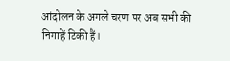आंदोलन के अगले चरण पर अब सभी की निगाहें टिकी हैं।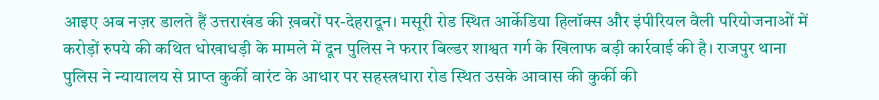आइए अब नज़र डालते हैं उत्तराखंड की ख़बरों पर-देहरादून। मसूरी रोड स्थित आर्केडिया हिलॉक्स और इंपीरियल वैली परियोजनाओं में करोड़ों रुपये की कथित धोखाधड़ी के मामले में दून पुलिस ने फरार बिल्डर शाश्वत गर्ग के खिलाफ बड़ी कार्रवाई की है। राजपुर थाना पुलिस ने न्यायालय से प्राप्त कुर्की वारंट के आधार पर सहस्त्रधारा रोड स्थित उसके आवास की कुर्की की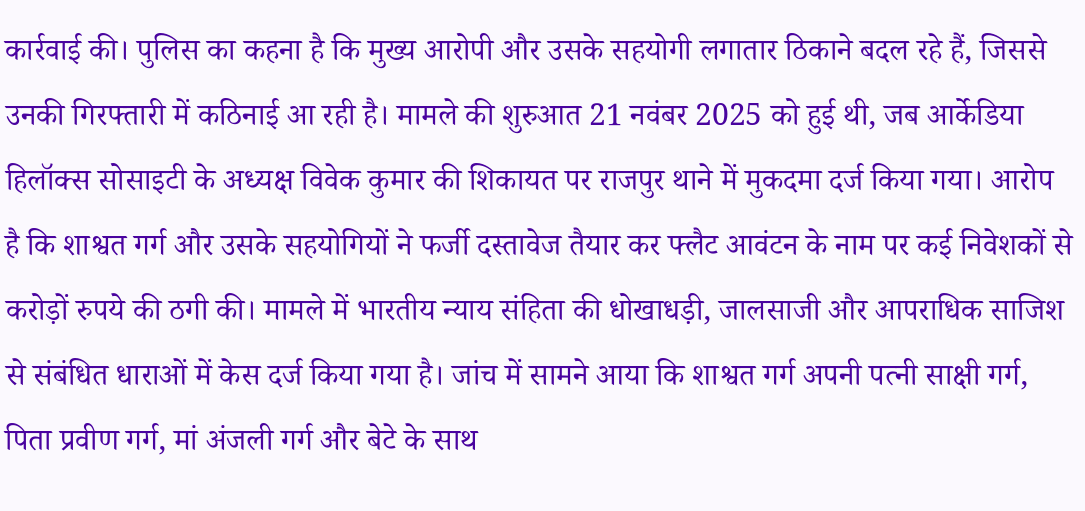कार्रवाई की। पुलिस का कहना है कि मुख्य आरोपी और उसके सहयोगी लगातार ठिकाने बदल रहे हैं, जिससे उनकी गिरफ्तारी में कठिनाई आ रही है। मामले की शुरुआत 21 नवंबर 2025 को हुई थी, जब आर्केडिया हिलॉक्स सोसाइटी के अध्यक्ष विवेक कुमार की शिकायत पर राजपुर थाने में मुकदमा दर्ज किया गया। आरोप है कि शाश्वत गर्ग और उसके सहयोगियों ने फर्जी दस्तावेज तैयार कर फ्लैट आवंटन के नाम पर कई निवेशकों से करोड़ों रुपये की ठगी की। मामले में भारतीय न्याय संहिता की धोखाधड़ी, जालसाजी और आपराधिक साजिश से संबंधित धाराओं में केस दर्ज किया गया है। जांच में सामने आया कि शाश्वत गर्ग अपनी पत्नी साक्षी गर्ग, पिता प्रवीण गर्ग, मां अंजली गर्ग और बेटे के साथ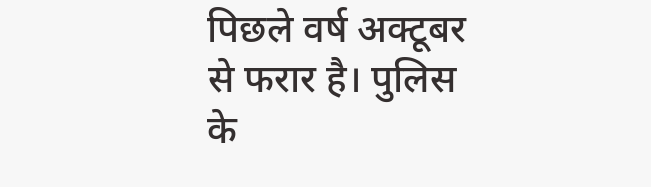पिछले वर्ष अक्टूबर से फरार है। पुलिस के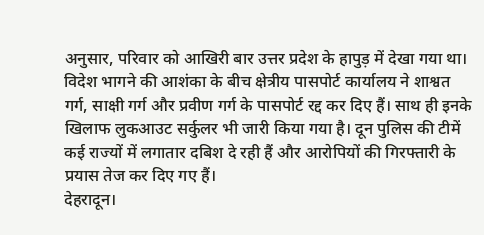अनुसार, परिवार को आखिरी बार उत्तर प्रदेश के हापुड़ में देखा गया था। विदेश भागने की आशंका के बीच क्षेत्रीय पासपोर्ट कार्यालय ने शाश्वत गर्ग, साक्षी गर्ग और प्रवीण गर्ग के पासपोर्ट रद्द कर दिए हैं। साथ ही इनके खिलाफ लुकआउट सर्कुलर भी जारी किया गया है। दून पुलिस की टीमें कई राज्यों में लगातार दबिश दे रही हैं और आरोपियों की गिरफ्तारी के प्रयास तेज कर दिए गए हैं।
देहरादून।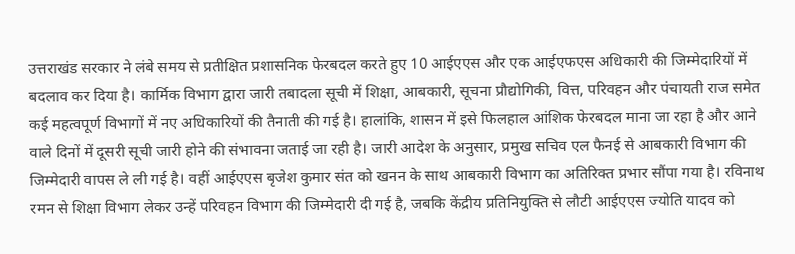उत्तराखंड सरकार ने लंबे समय से प्रतीक्षित प्रशासनिक फेरबदल करते हुए 10 आईएएस और एक आईएफएस अधिकारी की जिम्मेदारियों में बदलाव कर दिया है। कार्मिक विभाग द्वारा जारी तबादला सूची में शिक्षा, आबकारी, सूचना प्रौद्योगिकी, वित्त, परिवहन और पंचायती राज समेत कई महत्वपूर्ण विभागों में नए अधिकारियों की तैनाती की गई है। हालांकि, शासन में इसे फिलहाल आंशिक फेरबदल माना जा रहा है और आने वाले दिनों में दूसरी सूची जारी होने की संभावना जताई जा रही है। जारी आदेश के अनुसार, प्रमुख सचिव एल फैनई से आबकारी विभाग की जिम्मेदारी वापस ले ली गई है। वहीं आईएएस बृजेश कुमार संत को खनन के साथ आबकारी विभाग का अतिरिक्त प्रभार सौंपा गया है। रविनाथ रमन से शिक्षा विभाग लेकर उन्हें परिवहन विभाग की जिम्मेदारी दी गई है, जबकि केंद्रीय प्रतिनियुक्ति से लौटी आईएएस ज्योति यादव को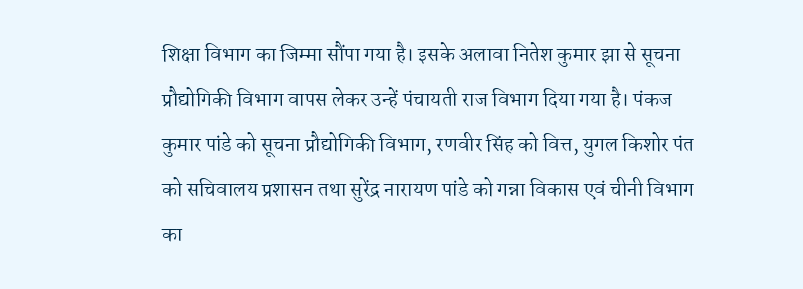शिक्षा विभाग का जिम्मा सौंपा गया है। इसके अलावा नितेश कुमार झा से सूचना प्रौद्योगिकी विभाग वापस लेकर उन्हें पंचायती राज विभाग दिया गया है। पंकज कुमार पांडे को सूचना प्रौद्योगिकी विभाग, रणवीर सिंह को वित्त, युगल किशोर पंत को सचिवालय प्रशासन तथा सुरेंद्र नारायण पांडे को गन्ना विकास एवं चीनी विभाग का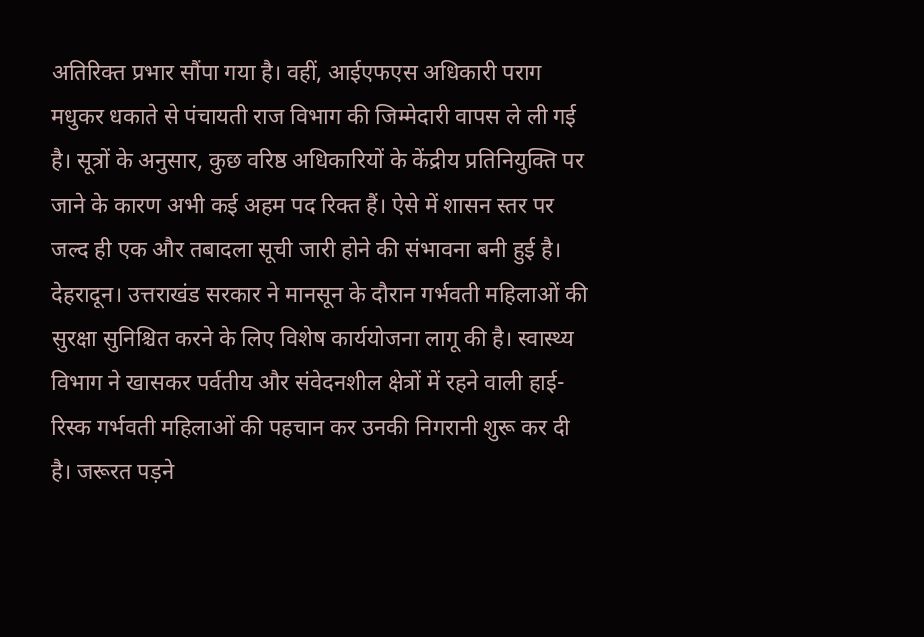अतिरिक्त प्रभार सौंपा गया है। वहीं, आईएफएस अधिकारी पराग मधुकर धकाते से पंचायती राज विभाग की जिम्मेदारी वापस ले ली गई है। सूत्रों के अनुसार, कुछ वरिष्ठ अधिकारियों के केंद्रीय प्रतिनियुक्ति पर जाने के कारण अभी कई अहम पद रिक्त हैं। ऐसे में शासन स्तर पर जल्द ही एक और तबादला सूची जारी होने की संभावना बनी हुई है।
देहरादून। उत्तराखंड सरकार ने मानसून के दौरान गर्भवती महिलाओं की सुरक्षा सुनिश्चित करने के लिए विशेष कार्ययोजना लागू की है। स्वास्थ्य विभाग ने खासकर पर्वतीय और संवेदनशील क्षेत्रों में रहने वाली हाई-रिस्क गर्भवती महिलाओं की पहचान कर उनकी निगरानी शुरू कर दी है। जरूरत पड़ने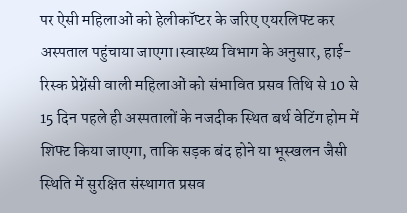पर ऐसी महिलाओं को हेलीकॉप्टर के जरिए एयरलिफ्ट कर अस्पताल पहुंचाया जाएगा।स्वास्थ्य विभाग के अनुसार, हाई-रिस्क प्रेग्नेंसी वाली महिलाओं को संभावित प्रसव तिथि से 10 से 15 दिन पहले ही अस्पतालों के नजदीक स्थित बर्थ वेटिंग होम में शिफ्ट किया जाएगा, ताकि सड़क बंद होने या भूस्खलन जैसी स्थिति में सुरक्षित संस्थागत प्रसव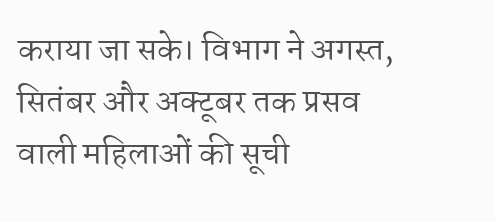कराया जा सके। विभाग ने अगस्त, सितंबर और अक्टूबर तक प्रसव वाली महिलाओं की सूची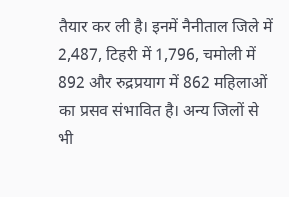तैयार कर ली है। इनमें नैनीताल जिले में 2,487, टिहरी में 1,796, चमोली में 892 और रुद्रप्रयाग में 862 महिलाओं का प्रसव संभावित है। अन्य जिलों से भी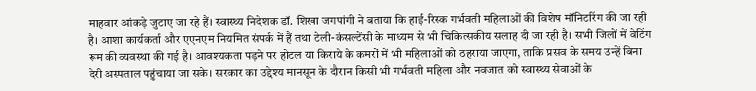माहवार आंकड़े जुटाए जा रहे हैं। स्वास्थ्य निदेशक डॉ. शिखा जगपांगी ने बताया कि हाई-रिस्क गर्भवती महिलाओं की विशेष मॉनिटरिंग की जा रही है। आशा कार्यकर्ता और एएनएम नियमित संपर्क में हैं तथा टेली-कंसल्टेंसी के माध्यम से भी चिकित्सकीय सलाह दी जा रही है। सभी जिलों में वेटिंग रूम की व्यवस्था की गई है। आवश्यकता पड़ने पर होटल या किराये के कमरों में भी महिलाओं को ठहराया जाएगा, ताकि प्रसव के समय उन्हें बिना देरी अस्पताल पहुंचाया जा सके। सरकार का उद्देश्य मानसून के दौरान किसी भी गर्भवती महिला और नवजात को स्वास्थ्य सेवाओं के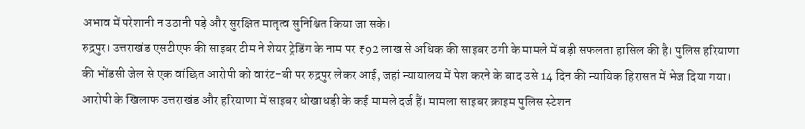अभाव में परेशानी न उठानी पड़े और सुरक्षित मातृत्व सुनिश्चित किया जा सके।
रुद्रपुर। उत्तराखंड एसटीएफ की साइबर टीम ने शेयर ट्रेडिंग के नाम पर ₹92 लाख से अधिक की साइबर ठगी के मामले में बड़ी सफलता हासिल की है। पुलिस हरियाणा की भोंडसी जेल से एक वांछित आरोपी को वारंट-बी पर रुद्रपुर लेकर आई, जहां न्यायालय में पेश करने के बाद उसे 14 दिन की न्यायिक हिरासत में भेज दिया गया। आरोपी के खिलाफ उत्तराखंड और हरियाणा में साइबर धोखाधड़ी के कई मामले दर्ज हैं। मामला साइबर क्राइम पुलिस स्टेशन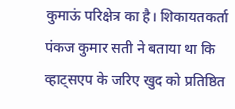कुमाऊं परिक्षेत्र का है। शिकायतकर्ता पंकज कुमार सती ने बताया था कि व्हाट्सएप के जरिए खुद को प्रतिष्ठित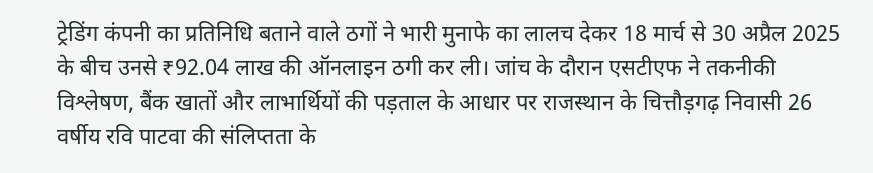ट्रेडिंग कंपनी का प्रतिनिधि बताने वाले ठगों ने भारी मुनाफे का लालच देकर 18 मार्च से 30 अप्रैल 2025 के बीच उनसे ₹92.04 लाख की ऑनलाइन ठगी कर ली। जांच के दौरान एसटीएफ ने तकनीकी विश्लेषण, बैंक खातों और लाभार्थियों की पड़ताल के आधार पर राजस्थान के चित्तौड़गढ़ निवासी 26 वर्षीय रवि पाटवा की संलिप्तता के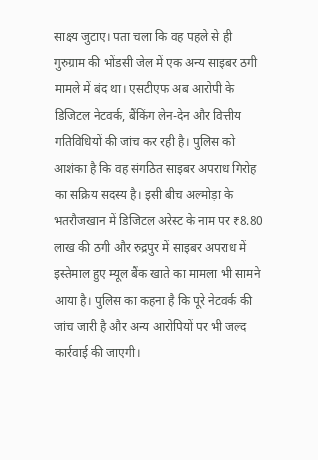साक्ष्य जुटाए। पता चला कि वह पहले से ही गुरुग्राम की भोंडसी जेल में एक अन्य साइबर ठगी मामले में बंद था। एसटीएफ अब आरोपी के डिजिटल नेटवर्क, बैंकिंग लेन-देन और वित्तीय गतिविधियों की जांच कर रही है। पुलिस को आशंका है कि वह संगठित साइबर अपराध गिरोह का सक्रिय सदस्य है। इसी बीच अल्मोड़ा के भतरौजखान में डिजिटल अरेस्ट के नाम पर ₹8.80 लाख की ठगी और रुद्रपुर में साइबर अपराध में इस्तेमाल हुए म्यूल बैंक खाते का मामला भी सामने आया है। पुलिस का कहना है कि पूरे नेटवर्क की जांच जारी है और अन्य आरोपियों पर भी जल्द कार्रवाई की जाएगी।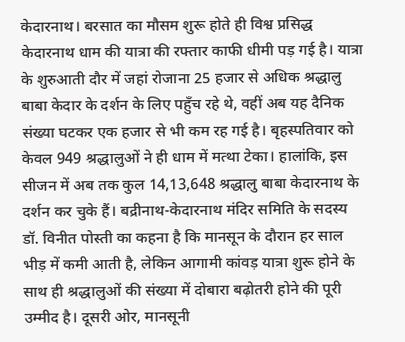केदारनाथ। बरसात का मौसम शुरू होते ही विश्व प्रसिद्ध केदारनाथ धाम की यात्रा की रफ्तार काफी धीमी पड़ गई है। यात्रा के शुरुआती दौर में जहां रोजाना 25 हजार से अधिक श्रद्धालु बाबा केदार के दर्शन के लिए पहुँच रहे थे, वहीं अब यह दैनिक संख्या घटकर एक हजार से भी कम रह गई है। बृहस्पतिवार को केवल 949 श्रद्धालुओं ने ही धाम में मत्था टेका। हालांकि, इस सीजन में अब तक कुल 14,13,648 श्रद्धालु बाबा केदारनाथ के दर्शन कर चुके हैं। बद्रीनाथ-केदारनाथ मंदिर समिति के सदस्य डॉ. विनीत पोस्ती का कहना है कि मानसून के दौरान हर साल भीड़ में कमी आती है, लेकिन आगामी कांवड़ यात्रा शुरू होने के साथ ही श्रद्धालुओं की संख्या में दोबारा बढ़ोतरी होने की पूरी उम्मीद है। दूसरी ओर, मानसूनी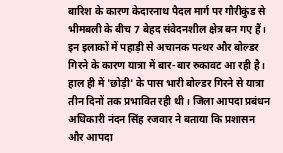बारिश के कारण केदारनाथ पैदल मार्ग पर गौरीकुंड से भीमबली के बीच 7 बेहद संवेदनशील क्षेत्र बन गए हैं। इन इलाकों में पहाड़ी से अचानक पत्थर और बोल्डर गिरने के कारण यात्रा में बार-बार रुकावट आ रही है। हाल ही में 'छोड़ी' के पास भारी बोल्डर गिरने से यात्रा तीन दिनों तक प्रभावित रही थी। जिला आपदा प्रबंधन अधिकारी नंदन सिंह रजवार ने बताया कि प्रशासन और आपदा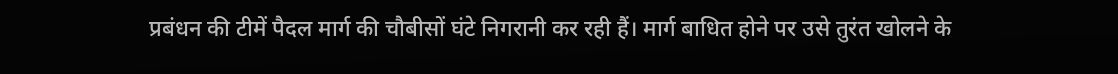प्रबंधन की टीमें पैदल मार्ग की चौबीसों घंटे निगरानी कर रही हैं। मार्ग बाधित होने पर उसे तुरंत खोलने के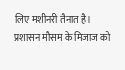लिए मशीनरी तैनात है। प्रशासन मौसम के मिजाज को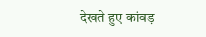देखते हुए कांवड़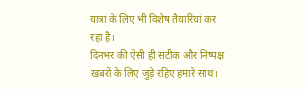यात्रा के लिए भी विशेष तैयारियां कर रहा है।
दिनभर की ऐसी ही सटीक और निष्पक्ष खबरों के लिए जुड़े रहिए हमारे साथ।